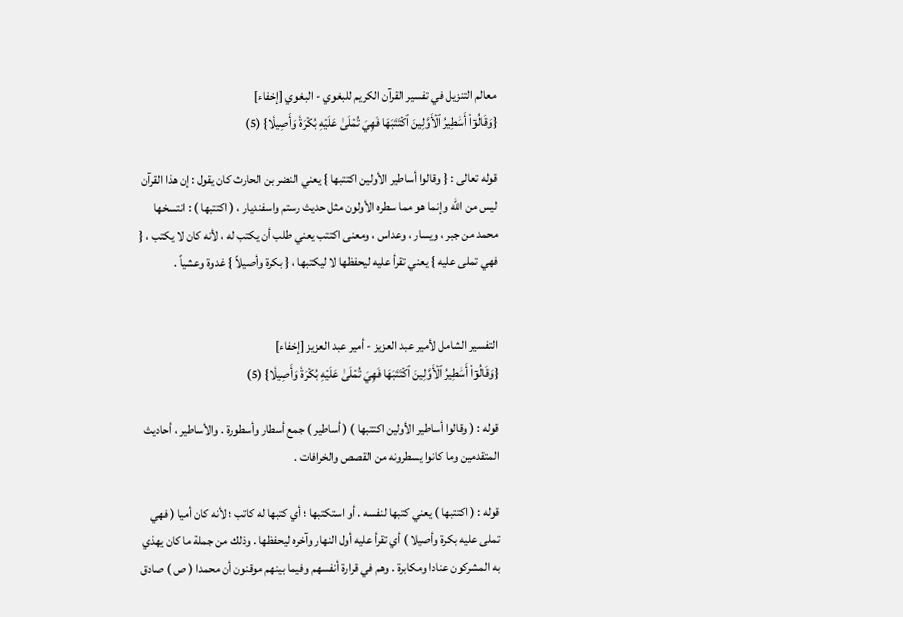معالم التنزيل في تفسير القرآن الكريم للبغوي - البغوي [إخفاء]
{وَقَالُوٓاْ أَسَٰطِيرُ ٱلۡأَوَّلِينَ ٱكۡتَتَبَهَا فَهِيَ تُمۡلَىٰ عَلَيۡهِ بُكۡرَةٗ وَأَصِيلٗا} (5)

قوله تعالى : { وقالوا أساطير الأولين اكتتبها } يعني النضر بن الحارث كان يقول : إن هذا القرآن ليس من الله وإنما هو مما سطره الأولون مثل حديث رستم واسفنديار ، ( اكتتبها ) : انتسخها محمد من جبر ، ويسار ، وعداس ، ومعنى اكتتب يعني طلب أن يكتب له ، لأنه كان لا يكتب ، { فهي تملى عليه } يعني تقرأ عليه ليحفظها لا ليكتبها ، { بكرة وأصيلاً } غدوة وعشياً .


التفسير الشامل لأمير عبد العزيز - أمير عبد العزيز [إخفاء]
{وَقَالُوٓاْ أَسَٰطِيرُ ٱلۡأَوَّلِينَ ٱكۡتَتَبَهَا فَهِيَ تُمۡلَىٰ عَلَيۡهِ بُكۡرَةٗ وَأَصِيلٗا} (5)

قوله : ( وقالوا أساطير الأولين اكتتبها ) ( أساطير ) جمع أسطار وأسطورة . والأساطير ، أحاديث المتقدمين وما كانوا يسطرونه من القصص والخرافات .

قوله : ( اكتتبها ) يعني كتبها لنفسه . أو استكتبها ؛ أي كتبها له كاتب ؛ لأنه كان أميا ( فهي تملى عليه بكرة وأصيلا ) أي تقرأ عليه أول النهار وآخره ليحفظها . وذلك من جملة ما كان يهذي به المشركون عنادا ومكابرة . وهم في قرارة أنفسهم وفيما بينهم موقنون أن محمدا ( ص ) صادق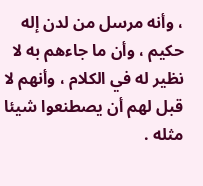، وأنه مرسل من لدن إله حكيم ، وأن ما جاءهم به لا نظير له في الكلام ، وأنهم لا قبل لهم أن يصطنعوا شيئا مثله .